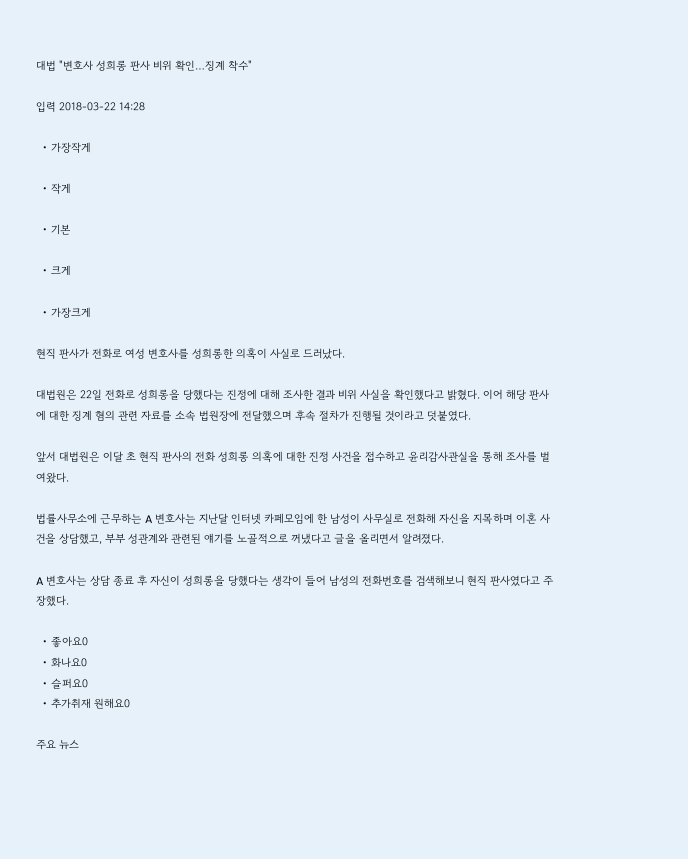대법 "변호사 성희롱 판사 비위 확인…징계 착수"

입력 2018-03-22 14:28

  • 가장작게

  • 작게

  • 기본

  • 크게

  • 가장크게

현직 판사가 전화로 여성 변호사를 성희롱한 의혹이 사실로 드러났다.

대법원은 22일 전화로 성희롱을 당했다는 진정에 대해 조사한 결과 비위 사실을 확인했다고 밝혔다. 이어 해당 판사에 대한 징계 혐의 관련 자료를 소속 법원장에 전달했으며 후속 절차가 진행될 것이라고 덧붙였다.

앞서 대법원은 이달 초 현직 판사의 전화 성희롱 의혹에 대한 진정 사건을 접수하고 윤리감사관실을 통해 조사를 벌여왔다.

법률사무소에 근무하는 A 변호사는 지난달 인터넷 카페모임에 한 남성이 사무실로 전화해 자신을 지목하며 이혼 사건을 상담했고, 부부 성관계와 관련된 얘기를 노골적으로 꺼냈다고 글을 올리면서 알려졌다.

A 변호사는 상담 종료 후 자신이 성희롱을 당했다는 생각이 들어 남성의 전화번호를 검색해보니 현직 판사였다고 주장했다.

  • 좋아요0
  • 화나요0
  • 슬퍼요0
  • 추가취재 원해요0

주요 뉴스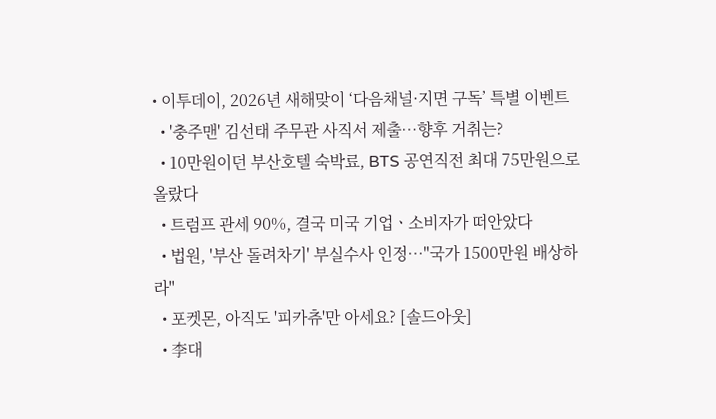• 이투데이, 2026년 새해맞이 ‘다음채널·지면 구독’ 특별 이벤트
  • '충주맨' 김선태 주무관 사직서 제출…향후 거취는?
  • 10만원이던 부산호텔 숙박료, BTS 공연직전 최대 75만원으로 올랐다
  • 트럼프 관세 90%, 결국 미국 기업ㆍ소비자가 떠안았다
  • 법원, '부산 돌려차기' 부실수사 인정…"국가 1500만원 배상하라"
  • 포켓몬, 아직도 '피카츄'만 아세요? [솔드아웃]
  • 李대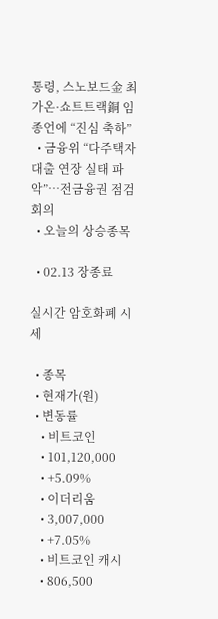통령, 스노보드金 최가온·쇼트트랙銅 임종언에 “진심 축하”
  • 금융위 “다주택자 대출 연장 실태 파악”⋯전금융권 점검회의
  • 오늘의 상승종목

  • 02.13 장종료

실시간 암호화폐 시세

  • 종목
  • 현재가(원)
  • 변동률
    • 비트코인
    • 101,120,000
    • +5.09%
    • 이더리움
    • 3,007,000
    • +7.05%
    • 비트코인 캐시
    • 806,500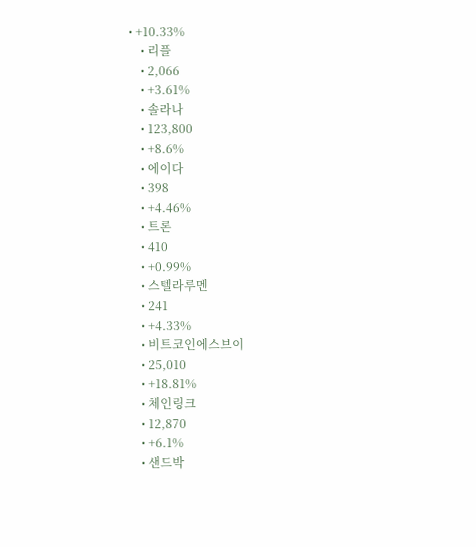• +10.33%
    • 리플
    • 2,066
    • +3.61%
    • 솔라나
    • 123,800
    • +8.6%
    • 에이다
    • 398
    • +4.46%
    • 트론
    • 410
    • +0.99%
    • 스텔라루멘
    • 241
    • +4.33%
    • 비트코인에스브이
    • 25,010
    • +18.81%
    • 체인링크
    • 12,870
    • +6.1%
    • 샌드박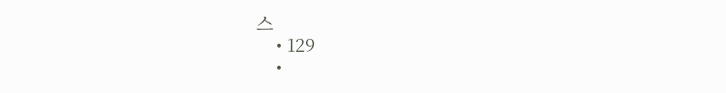스
    • 129
    •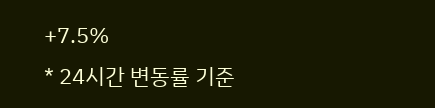+7.5%
* 24시간 변동률 기준